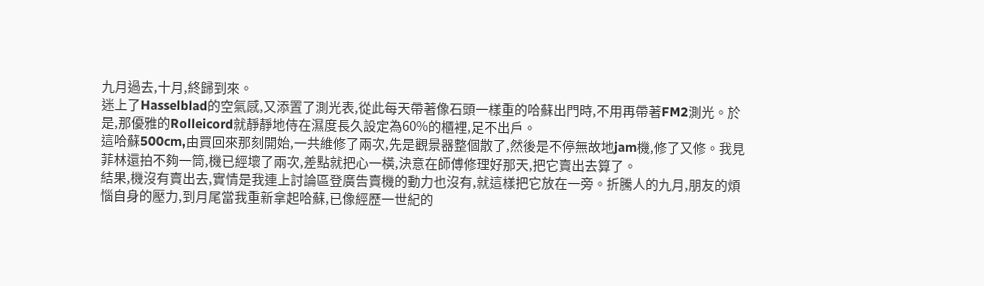九月過去,十月,終歸到來。
迷上了Hasselblad的空氣感,又添置了測光表,從此每天帶著像石頭一樣重的哈蘇出門時,不用再帶著FM2測光。於是,那優雅的Rolleicord就靜靜地侍在濕度長久設定為60%的櫃裡,足不出戶。
這哈蘇500cm,由買回來那刻開始,一共維修了兩次,先是觀景器整個散了,然後是不停無故地jam機,修了又修。我見菲林還拍不夠一筒,機已經壞了兩次,差點就把心一橫,決意在師傅修理好那天,把它賣出去算了。
結果,機沒有賣出去,實情是我連上討論區登廣告賣機的動力也沒有,就這樣把它放在一旁。折騰人的九月,朋友的煩惱自身的壓力,到月尾當我重新拿起哈蘇,已像經歷一世紀的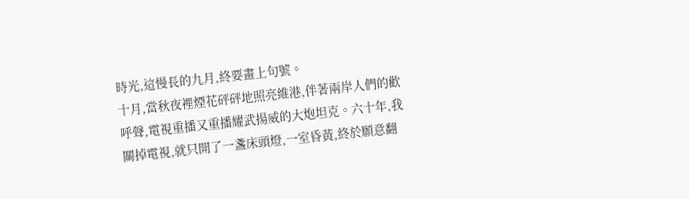時光,這慢長的九月,終要畫上句號。
十月,當秋夜裡煙花砰砰地照亮維港,伴著兩岸人們的歡呼聲,電視重播又重播耀武揚威的大炮坦克。六十年,我關掉電視,就只開了一盞床頭燈,一室昏黃,終於願意翻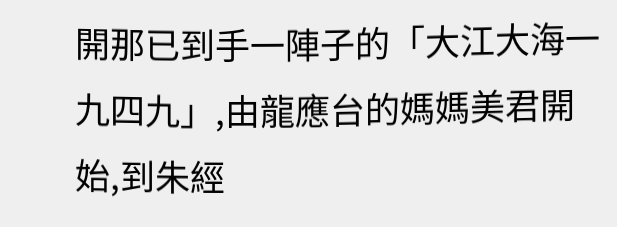開那已到手一陣子的「大江大海一九四九」,由龍應台的媽媽美君開始,到朱經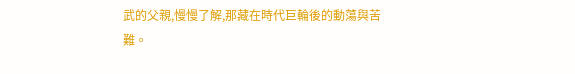武的父親,慢慢了解,那藏在時代巨輪後的動蕩與苦難。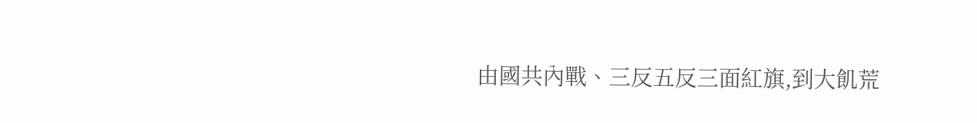由國共內戰、三反五反三面紅旗,到大飢荒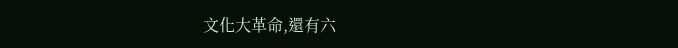文化大革命,還有六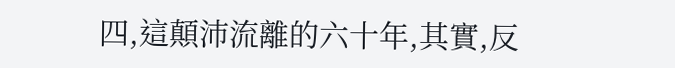四,這顛沛流離的六十年,其實,反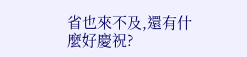省也來不及,還有什麼好慶祝?